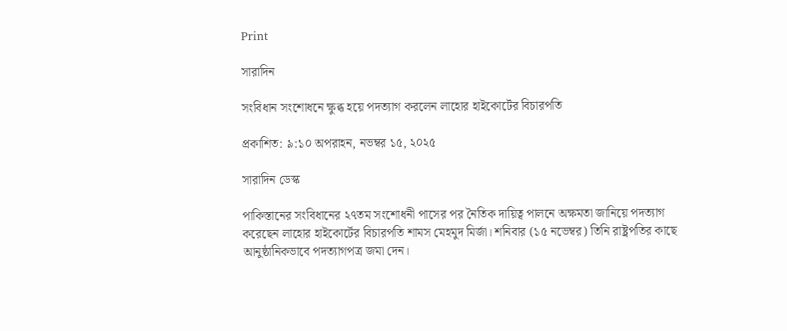Print

সারাদিন

সংবিধান সংশোধনে ক্ষুব্ধ হয়ে পদত্যাগ করলেন লাহোর হাইকোর্টের বিচারপতি

প্রকাশিত: ৯:১০ অপরাহন, নভম্বর ১৫, ২০২৫

সারাদিন ডেস্ক

পাকিস্তানের সংবিধানের ২৭তম সংশোধনী পাসের পর নৈতিক দায়িত্ব পালনে অক্ষমতা জানিয়ে পদত্যাগ করেছেন লাহোর হাইকোর্টের বিচারপতি শামস মেহমুদ মির্জা। শনিবার (১৫ নভেম্বর) তিনি রাষ্ট্রপতির কাছে আনুষ্ঠানিকভাবে পদত্যাগপত্র জমা দেন।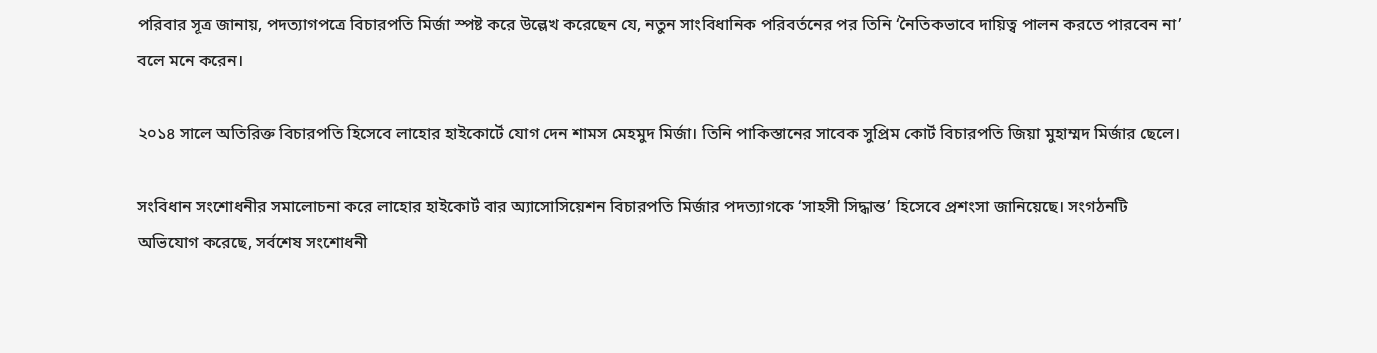পরিবার সূত্র জানায়, পদত্যাগপত্রে বিচারপতি মির্জা স্পষ্ট করে উল্লেখ করেছেন যে, নতুন সাংবিধানিক পরিবর্তনের পর তিনি ‘নৈতিকভাবে দায়িত্ব পালন করতে পারবেন না’ বলে মনে করেন।

২০১৪ সালে অতিরিক্ত বিচারপতি হিসেবে লাহোর হাইকোর্টে যোগ দেন শামস মেহমুদ মির্জা। তিনি পাকিস্তানের সাবেক সুপ্রিম কোর্ট বিচারপতি জিয়া মুহাম্মদ মির্জার ছেলে।

সংবিধান সংশোধনীর সমালোচনা করে লাহোর হাইকোর্ট বার অ্যাসোসিয়েশন বিচারপতি মির্জার পদত্যাগকে ‘সাহসী সিদ্ধান্ত’ হিসেবে প্রশংসা জানিয়েছে। সংগঠনটি অভিযোগ করেছে, সর্বশেষ সংশোধনী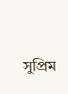সুপ্রিম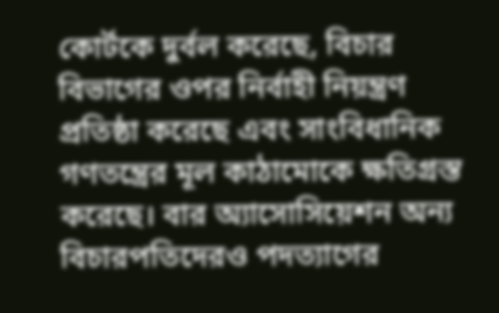কোর্টকে দুর্বল করেছে, বিচার বিভাগের ওপর নির্বাহী নিয়ন্ত্রণ প্রতিষ্ঠা করেছে এবং সাংবিধানিক গণতন্ত্রের মূল কাঠামোকে ক্ষতিগ্রস্ত করেছে। বার অ্যাসোসিয়েশন অন্য বিচারপতিদেরও পদত্যাগের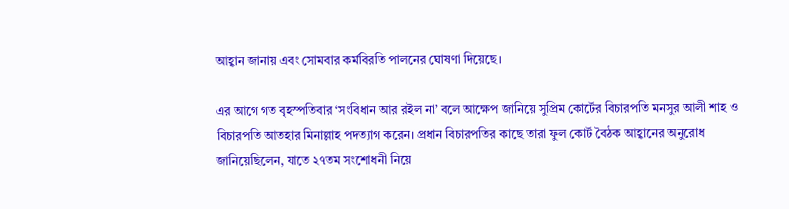আহ্বান জানায় এবং সোমবার কর্মবিরতি পালনের ঘোষণা দিয়েছে।

এর আগে গত বৃহস্পতিবার ‘সংবিধান আর রইল না’ বলে আক্ষেপ জানিয়ে সুপ্রিম কোর্টের বিচারপতি মনসুর আলী শাহ ও বিচারপতি আতহার মিনাল্লাহ পদত্যাগ করেন। প্রধান বিচারপতির কাছে তারা ফুল কোর্ট বৈঠক আহ্বানের অনুরোধ জানিয়েছিলেন, যাতে ২৭তম সংশোধনী নিয়ে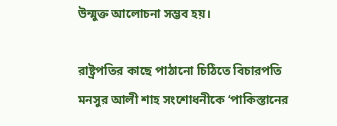উন্মুক্ত আলোচনা সম্ভব হয়।

রাষ্ট্রপতির কাছে পাঠানো চিঠিতে বিচারপতি মনসুর আলী শাহ সংশোধনীকে ‘পাকিস্তানের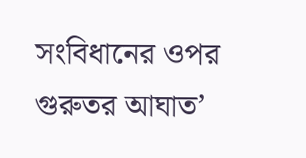সংবিধানের ওপর গুরুতর আঘাত’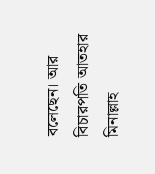বলেছেন। আর বিচারপতি আতহার মিনাল্লাহ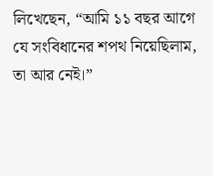লিখেছেন, “আমি ১১ বছর আগে যে সংবিধানের শপথ নিয়েছিলাম, তা আর নেই।”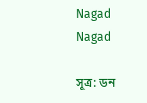Nagad
Nagad

সূত্র: ডন